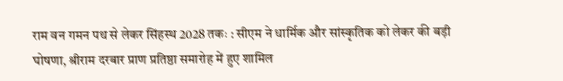राम वन गमन पथ से लेकर सिंहस्थ 2028 तकः : सीएम ने धार्मिक और सांस्कृतिक को लेकर की बड़ी घोषणा, श्रीराम दरबार प्राण प्रतिष्ठा समारोह में हुए शामिल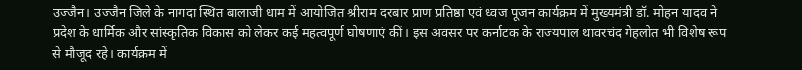उज्जैन। उज्जैन जिले के नागदा स्थित बालाजी धाम में आयोजित श्रीराम दरबार प्राण प्रतिष्ठा एवं ध्वज पूजन कार्यक्रम में मुख्यमंत्री डॉ. मोहन यादव ने प्रदेश के धार्मिक और सांस्कृतिक विकास को लेकर कई महत्वपूर्ण घोषणाएं कीं। इस अवसर पर कर्नाटक के राज्यपाल थावरचंद गेहलोत भी विशेष रूप से मौजूद रहे। कार्यक्रम में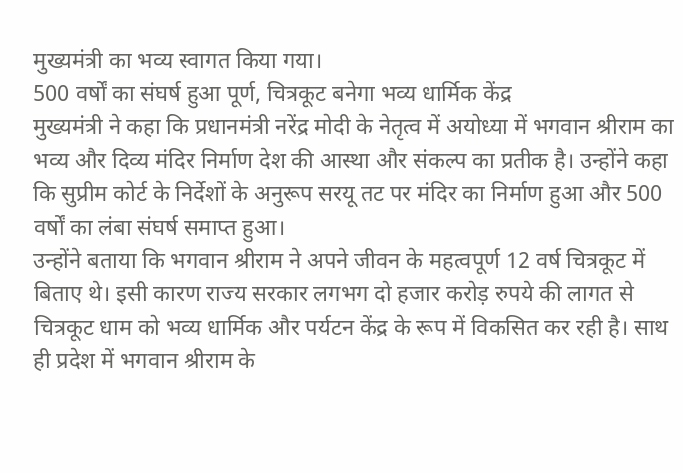मुख्यमंत्री का भव्य स्वागत किया गया।
500 वर्षों का संघर्ष हुआ पूर्ण, चित्रकूट बनेगा भव्य धार्मिक केंद्र
मुख्यमंत्री ने कहा कि प्रधानमंत्री नरेंद्र मोदी के नेतृत्व में अयोध्या में भगवान श्रीराम का भव्य और दिव्य मंदिर निर्माण देश की आस्था और संकल्प का प्रतीक है। उन्होंने कहा कि सुप्रीम कोर्ट के निर्देशों के अनुरूप सरयू तट पर मंदिर का निर्माण हुआ और 500 वर्षों का लंबा संघर्ष समाप्त हुआ।
उन्होंने बताया कि भगवान श्रीराम ने अपने जीवन के महत्वपूर्ण 12 वर्ष चित्रकूट में बिताए थे। इसी कारण राज्य सरकार लगभग दो हजार करोड़ रुपये की लागत से चित्रकूट धाम को भव्य धार्मिक और पर्यटन केंद्र के रूप में विकसित कर रही है। साथ ही प्रदेश में भगवान श्रीराम के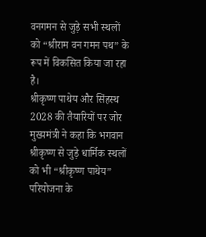वनगमन से जुड़े सभी स्थलों को “श्रीराम वन गमन पथ” के रूप में विकसित किया जा रहा है।
श्रीकृष्ण पाथेय और सिंहस्थ 2028 की तैयारियों पर जोर
मुख्यमंत्री ने कहा कि भगवान श्रीकृष्ण से जुड़े धार्मिक स्थलों को भी “श्रीकृष्ण पाथेय” परियोजना के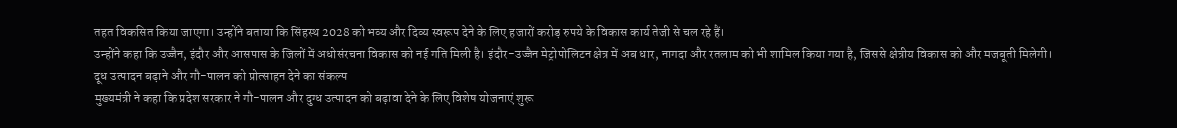तहत विकसित किया जाएगा। उन्होंने बताया कि सिंहस्थ 2028 को भव्य और दिव्य स्वरूप देने के लिए हजारों करोड़ रुपये के विकास कार्य तेजी से चल रहे हैं।
उन्होंने कहा कि उज्जैन, इंदौर और आसपास के जिलों में अधोसंरचना विकास को नई गति मिली है। इंदौर-उज्जैन मेट्रोपोलिटन क्षेत्र में अब धार, नागदा और रतलाम को भी शामिल किया गया है, जिससे क्षेत्रीय विकास को और मजबूती मिलेगी।
दूध उत्पादन बढ़ाने और गौ-पालन को प्रोत्साहन देने का संकल्प
मुख्यमंत्री ने कहा कि प्रदेश सरकार ने गौ-पालन और दुग्ध उत्पादन को बढ़ावा देने के लिए विशेष योजनाएं शुरू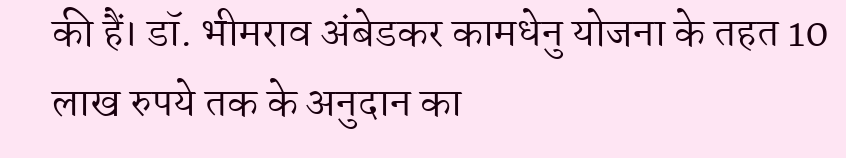की हैं। डॉ. भीमराव अंबेडकर कामधेनु योजना के तहत 10 लाख रुपये तक के अनुदान का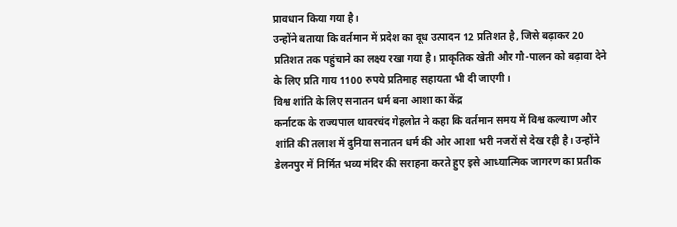प्रावधान किया गया है।
उन्होंने बताया कि वर्तमान में प्रदेश का दूध उत्पादन 12 प्रतिशत है, जिसे बढ़ाकर 20 प्रतिशत तक पहुंचाने का लक्ष्य रखा गया है। प्राकृतिक खेती और गौ-पालन को बढ़ावा देने के लिए प्रति गाय 1100 रुपये प्रतिमाह सहायता भी दी जाएगी।
विश्व शांति के लिए सनातन धर्म बना आशा का केंद्र
कर्नाटक के राज्यपाल थावरचंद गेहलोत ने कहा कि वर्तमान समय में विश्व कल्याण और शांति की तलाश में दुनिया सनातन धर्म की ओर आशा भरी नजरों से देख रही है। उन्होंने डेलनपुर में निर्मित भव्य मंदिर की सराहना करते हुए इसे आध्यात्मिक जागरण का प्रतीक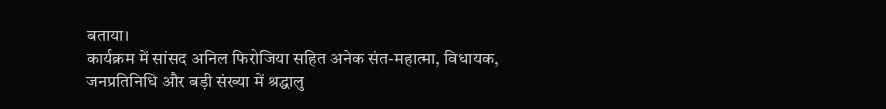बताया।
कार्यक्रम में सांसद अनिल फिरोजिया सहित अनेक संत-महात्मा, विधायक, जनप्रतिनिधि और बड़ी संख्या में श्रद्धालु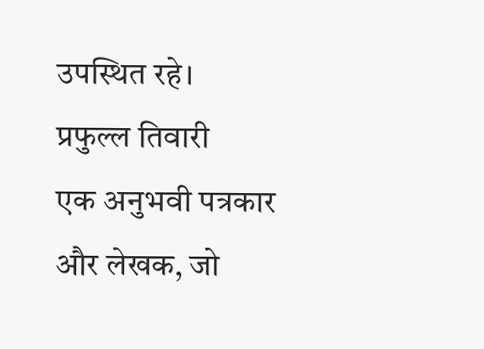उपस्थित रहे।
प्रफुल्ल तिवारी
एक अनुभवी पत्रकार और लेखक, जो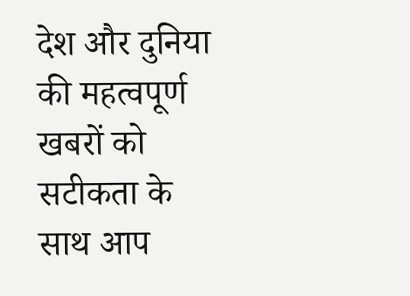देश और दुनिया की महत्वपूर्ण खबरों को सटीकता के साथ आप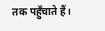तक पहुँचाते हैं।